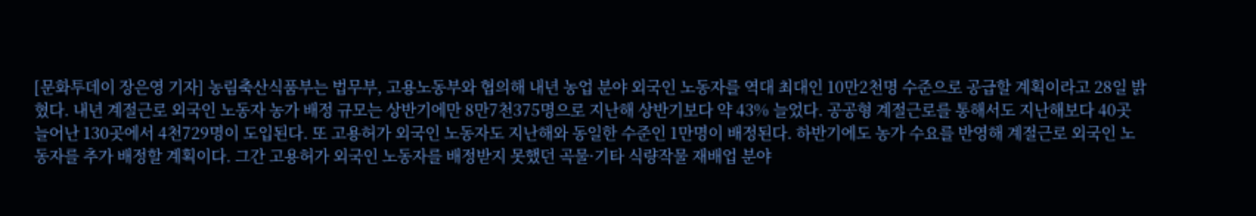[문화투데이 장은영 기자] 농림축산식품부는 법무부, 고용노동부와 협의해 내년 농업 분야 외국인 노동자를 역대 최대인 10만2천명 수준으로 공급할 계획이라고 28일 밝혔다. 내년 계절근로 외국인 노동자 농가 배정 규모는 상반기에만 8만7천375명으로 지난해 상반기보다 약 43% 늘었다. 공공형 계절근로를 통해서도 지난해보다 40곳 늘어난 130곳에서 4천729명이 도입된다. 또 고용허가 외국인 노동자도 지난해와 동일한 수준인 1만명이 배정된다. 하반기에도 농가 수요를 반영해 계절근로 외국인 노동자를 추가 배정할 계획이다. 그간 고용허가 외국인 노동자를 배정받지 못했던 곡물·기타 식량작물 재배업 분야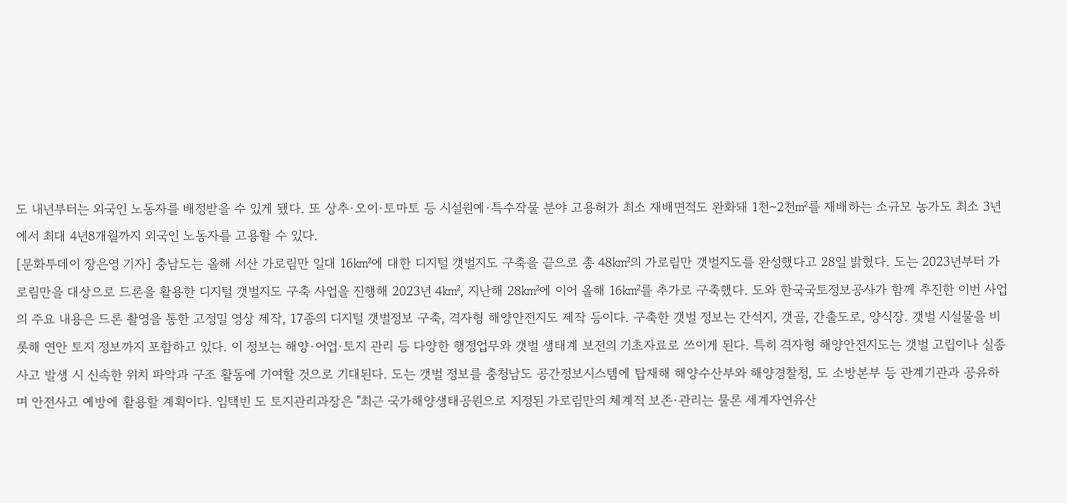도 내년부터는 외국인 노동자를 배정받을 수 있게 됐다. 또 상추·오이·토마토 등 시설원예·특수작물 분야 고용허가 최소 재배면적도 완화돼 1천∼2천㎡를 재배하는 소규모 농가도 최소 3년에서 최대 4년8개월까지 외국인 노동자를 고용할 수 있다.
[문화투데이 장은영 기자] 충남도는 올해 서산 가로림만 일대 16㎢에 대한 디지털 갯벌지도 구축을 끝으로 총 48㎢의 가로림만 갯벌지도를 완성했다고 28일 밝혔다. 도는 2023년부터 가로림만을 대상으로 드론을 활용한 디지털 갯벌지도 구축 사업을 진행해 2023년 4㎢, 지난해 28㎢에 이어 올해 16㎢를 추가로 구축했다. 도와 한국국토정보공사가 함께 추진한 이번 사업의 주요 내용은 드론 촬영을 통한 고정밀 영상 제작, 17종의 디지털 갯벌정보 구축, 격자형 해양안전지도 제작 등이다. 구축한 갯벌 정보는 간석지, 갯골, 간출도로, 양식장. 갯벌 시설물을 비롯해 연안 토지 정보까지 포함하고 있다. 이 정보는 해양·어업·토지 관리 등 다양한 행정업무와 갯벌 생태계 보전의 기초자료로 쓰이게 된다. 특히 격자형 해양안전지도는 갯벌 고립이나 실종 사고 발생 시 신속한 위치 파악과 구조 활동에 기여할 것으로 기대된다. 도는 갯벌 정보를 충청남도 공간정보시스템에 탑재해 해양수산부와 해양경찰청, 도 소방본부 등 관계기관과 공유하며 안전사고 예방에 활용할 계획이다. 임택빈 도 토지관리과장은 "최근 국가해양생태공원으로 지정된 가로림만의 체계적 보존·관리는 물론 세계자연유산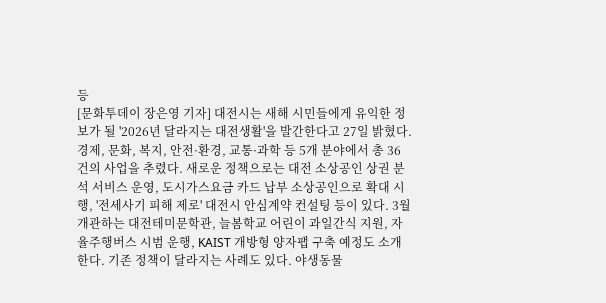등
[문화투데이 장은영 기자] 대전시는 새해 시민들에게 유익한 정보가 될 '2026년 달라지는 대전생활'을 발간한다고 27일 밝혔다. 경제, 문화, 복지, 안전·환경, 교통·과학 등 5개 분야에서 총 36건의 사업을 추렸다. 새로운 정책으로는 대전 소상공인 상권 분석 서비스 운영, 도시가스요금 카드 납부 소상공인으로 확대 시행, '전세사기 피해 제로' 대전시 안심계약 컨설팅 등이 있다. 3월 개관하는 대전테미문학관, 늘봄학교 어린이 과일간식 지원, 자율주행버스 시범 운행, KAIST 개방형 양자팹 구축 예정도 소개한다. 기존 정책이 달라지는 사례도 있다. 야생동물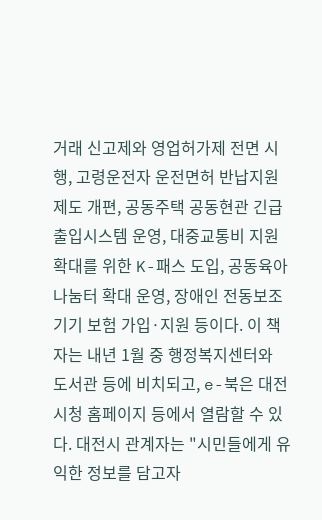거래 신고제와 영업허가제 전면 시행, 고령운전자 운전면허 반납지원제도 개편, 공동주택 공동현관 긴급 출입시스템 운영, 대중교통비 지원 확대를 위한 K-패스 도입, 공동육아나눔터 확대 운영, 장애인 전동보조기기 보험 가입·지원 등이다. 이 책자는 내년 1월 중 행정복지센터와 도서관 등에 비치되고, e-북은 대전시청 홈페이지 등에서 열람할 수 있다. 대전시 관계자는 "시민들에게 유익한 정보를 담고자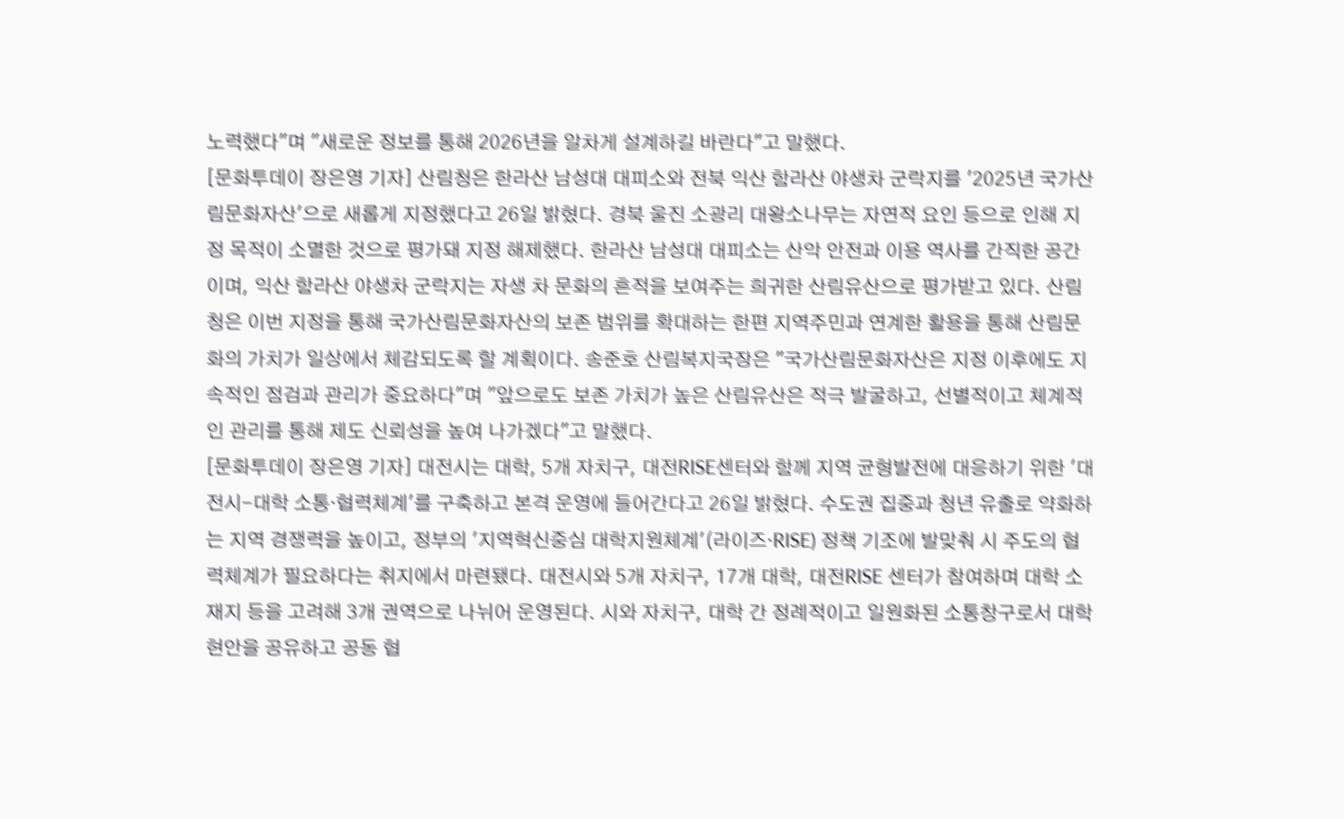노력했다"며 "새로운 정보를 통해 2026년을 알차게 설계하길 바란다"고 말했다.
[문화투데이 장은영 기자] 산림청은 한라산 남성대 대피소와 전북 익산 함라산 야생차 군락지를 '2025년 국가산림문화자산'으로 새롭게 지정했다고 26일 밝혔다. 경북 울진 소광리 대왕소나무는 자연적 요인 등으로 인해 지정 목적이 소멸한 것으로 평가돼 지정 해제했다. 한라산 남성대 대피소는 산악 안전과 이용 역사를 간직한 공간이며, 익산 함라산 야생차 군락지는 자생 차 문화의 흔적을 보여주는 희귀한 산림유산으로 평가받고 있다. 산림청은 이번 지정을 통해 국가산림문화자산의 보존 범위를 확대하는 한편 지역주민과 연계한 활용을 통해 산림문화의 가치가 일상에서 체감되도록 할 계획이다. 송준호 산림복지국장은 "국가산림문화자산은 지정 이후에도 지속적인 점검과 관리가 중요하다"며 "앞으로도 보존 가치가 높은 산림유산은 적극 발굴하고, 선별적이고 체계적인 관리를 통해 제도 신뢰성을 높여 나가겠다"고 말했다.
[문화투데이 장은영 기자] 대전시는 대학, 5개 자치구, 대전RISE센터와 함께 지역 균형발전에 대응하기 위한 '대전시-대학 소통·협력체계'를 구축하고 본격 운영에 들어간다고 26일 밝혔다. 수도권 집중과 청년 유출로 약화하는 지역 경쟁력을 높이고, 정부의 '지역혁신중심 대학지원체계'(라이즈·RISE) 정책 기조에 발맞춰 시 주도의 협력체계가 필요하다는 취지에서 마련됐다. 대전시와 5개 자치구, 17개 대학, 대전RISE 센터가 참여하며 대학 소재지 등을 고려해 3개 권역으로 나뉘어 운영된다. 시와 자치구, 대학 간 정례적이고 일원화된 소통창구로서 대학 현안을 공유하고 공동 협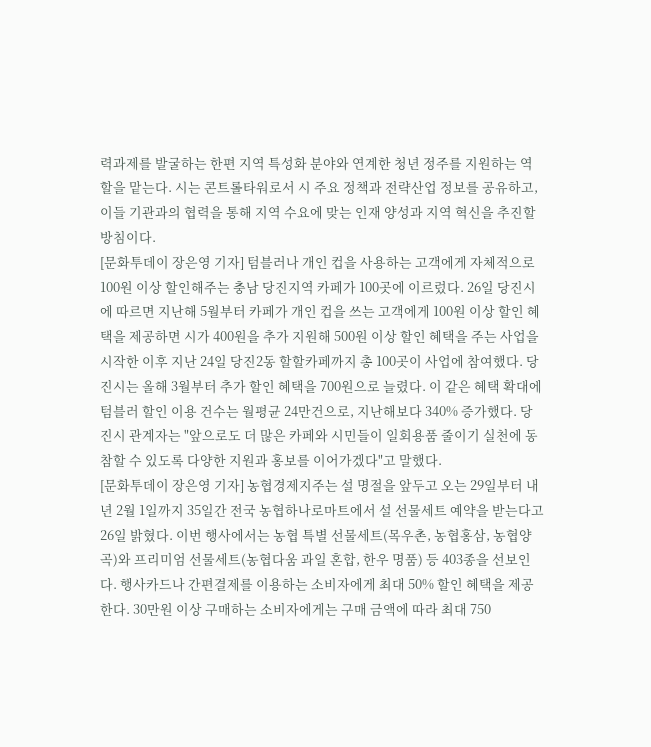력과제를 발굴하는 한편 지역 특성화 분야와 연계한 청년 정주를 지원하는 역할을 맡는다. 시는 콘트롤타워로서 시 주요 정책과 전략산업 정보를 공유하고, 이들 기관과의 협력을 통해 지역 수요에 맞는 인재 양성과 지역 혁신을 추진할 방침이다.
[문화투데이 장은영 기자] 텀블러나 개인 컵을 사용하는 고객에게 자체적으로 100원 이상 할인해주는 충남 당진지역 카페가 100곳에 이르렀다. 26일 당진시에 따르면 지난해 5월부터 카페가 개인 컵을 쓰는 고객에게 100원 이상 할인 혜택을 제공하면 시가 400원을 추가 지원해 500원 이상 할인 혜택을 주는 사업을 시작한 이후 지난 24일 당진2동 할할카페까지 총 100곳이 사업에 참여했다. 당진시는 올해 3월부터 추가 할인 혜택을 700원으로 늘렸다. 이 같은 혜택 확대에 텀블러 할인 이용 건수는 월평균 24만건으로, 지난해보다 340% 증가했다. 당진시 관계자는 "앞으로도 더 많은 카페와 시민들이 일회용품 줄이기 실천에 동참할 수 있도록 다양한 지원과 홍보를 이어가겠다"고 말했다.
[문화투데이 장은영 기자] 농협경제지주는 설 명절을 앞두고 오는 29일부터 내년 2월 1일까지 35일간 전국 농협하나로마트에서 설 선물세트 예약을 받는다고 26일 밝혔다. 이번 행사에서는 농협 특별 선물세트(목우촌, 농협홍삼, 농협양곡)와 프리미엄 선물세트(농협다움 과일 혼합, 한우 명품) 등 403종을 선보인다. 행사카드나 간편결제를 이용하는 소비자에게 최대 50% 할인 혜택을 제공한다. 30만원 이상 구매하는 소비자에게는 구매 금액에 따라 최대 750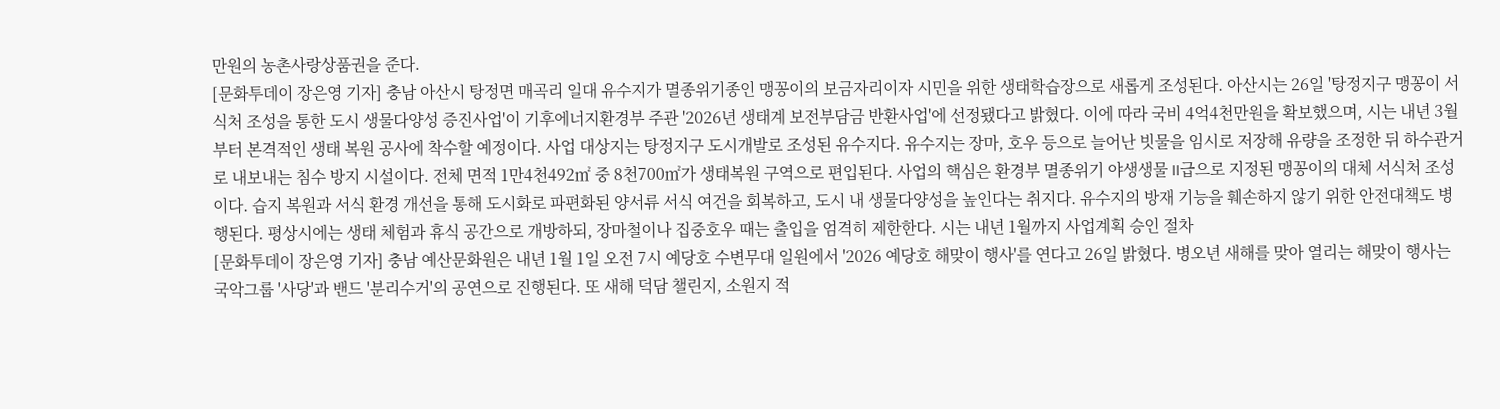만원의 농촌사랑상품권을 준다.
[문화투데이 장은영 기자] 충남 아산시 탕정면 매곡리 일대 유수지가 멸종위기종인 맹꽁이의 보금자리이자 시민을 위한 생태학습장으로 새롭게 조성된다. 아산시는 26일 '탕정지구 맹꽁이 서식처 조성을 통한 도시 생물다양성 증진사업'이 기후에너지환경부 주관 '2026년 생태계 보전부담금 반환사업'에 선정됐다고 밝혔다. 이에 따라 국비 4억4천만원을 확보했으며, 시는 내년 3월부터 본격적인 생태 복원 공사에 착수할 예정이다. 사업 대상지는 탕정지구 도시개발로 조성된 유수지다. 유수지는 장마, 호우 등으로 늘어난 빗물을 임시로 저장해 유량을 조정한 뒤 하수관거로 내보내는 침수 방지 시설이다. 전체 면적 1만4천492㎡ 중 8천700㎡가 생태복원 구역으로 편입된다. 사업의 핵심은 환경부 멸종위기 야생생물 II급으로 지정된 맹꽁이의 대체 서식처 조성이다. 습지 복원과 서식 환경 개선을 통해 도시화로 파편화된 양서류 서식 여건을 회복하고, 도시 내 생물다양성을 높인다는 취지다. 유수지의 방재 기능을 훼손하지 않기 위한 안전대책도 병행된다. 평상시에는 생태 체험과 휴식 공간으로 개방하되, 장마철이나 집중호우 때는 출입을 엄격히 제한한다. 시는 내년 1월까지 사업계획 승인 절차
[문화투데이 장은영 기자] 충남 예산문화원은 내년 1월 1일 오전 7시 예당호 수변무대 일원에서 '2026 예당호 해맞이 행사'를 연다고 26일 밝혔다. 병오년 새해를 맞아 열리는 해맞이 행사는 국악그룹 '사당'과 밴드 '분리수거'의 공연으로 진행된다. 또 새해 덕담 챌린지, 소원지 적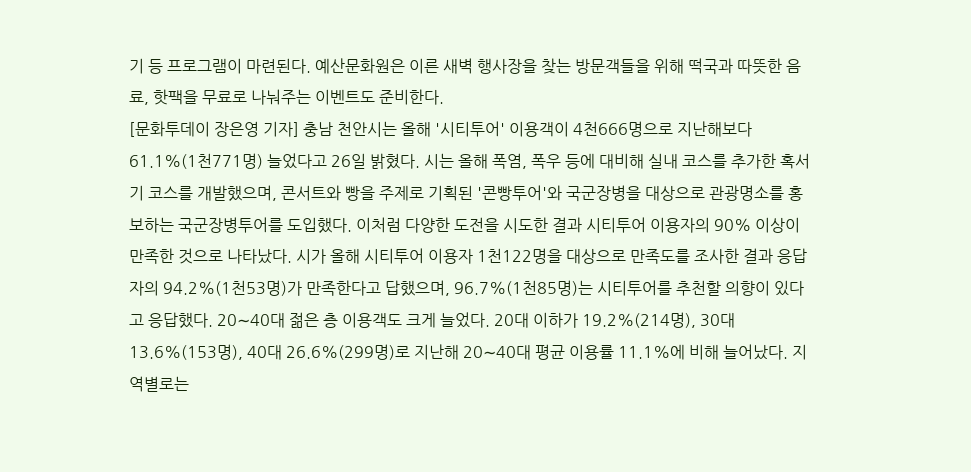기 등 프로그램이 마련된다. 예산문화원은 이른 새벽 행사장을 찾는 방문객들을 위해 떡국과 따뜻한 음료, 핫팩을 무료로 나눠주는 이벤트도 준비한다.
[문화투데이 장은영 기자] 충남 천안시는 올해 '시티투어' 이용객이 4천666명으로 지난해보다 61.1%(1천771명) 늘었다고 26일 밝혔다. 시는 올해 폭염, 폭우 등에 대비해 실내 코스를 추가한 혹서기 코스를 개발했으며, 콘서트와 빵을 주제로 기획된 '콘빵투어'와 국군장병을 대상으로 관광명소를 홍보하는 국군장병투어를 도입했다. 이처럼 다양한 도전을 시도한 결과 시티투어 이용자의 90% 이상이 만족한 것으로 나타났다. 시가 올해 시티투어 이용자 1천122명을 대상으로 만족도를 조사한 결과 응답자의 94.2%(1천53명)가 만족한다고 답했으며, 96.7%(1천85명)는 시티투어를 추천할 의향이 있다고 응답했다. 20∼40대 젊은 층 이용객도 크게 늘었다. 20대 이하가 19.2%(214명), 30대 13.6%(153명), 40대 26.6%(299명)로 지난해 20∼40대 평균 이용률 11.1%에 비해 늘어났다. 지역별로는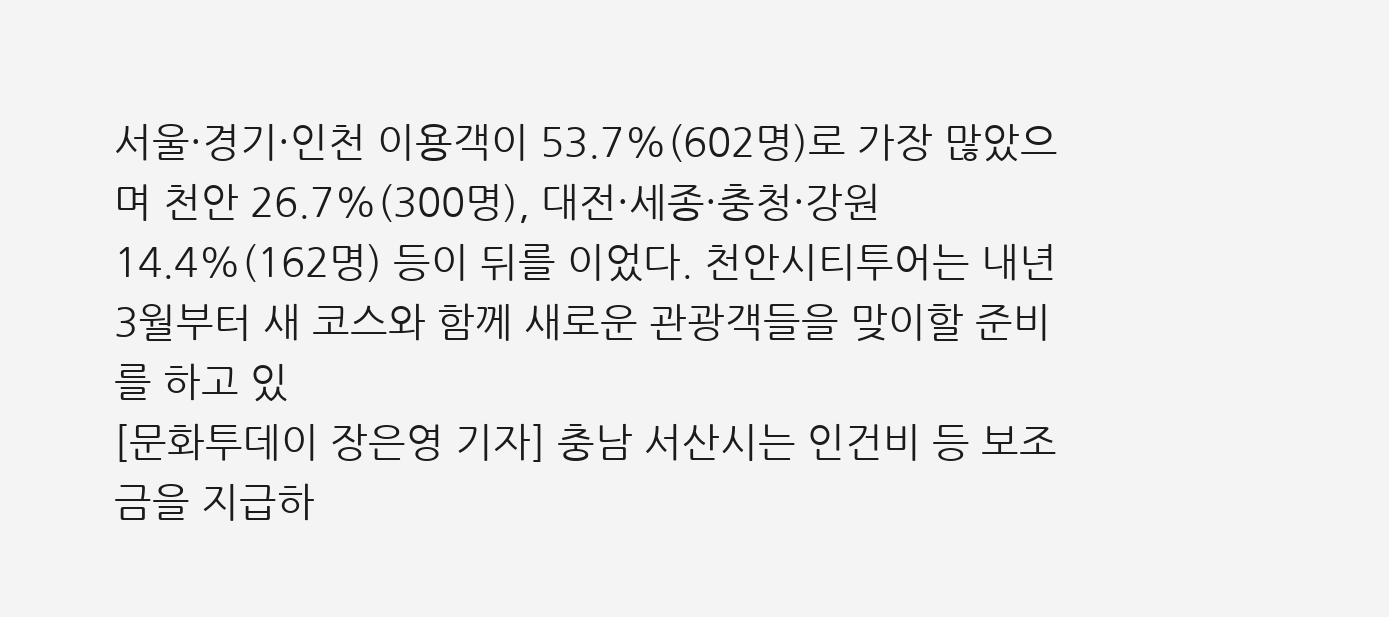서울·경기·인천 이용객이 53.7%(602명)로 가장 많았으며 천안 26.7%(300명), 대전·세종·충청·강원 14.4%(162명) 등이 뒤를 이었다. 천안시티투어는 내년 3월부터 새 코스와 함께 새로운 관광객들을 맞이할 준비를 하고 있
[문화투데이 장은영 기자] 충남 서산시는 인건비 등 보조금을 지급하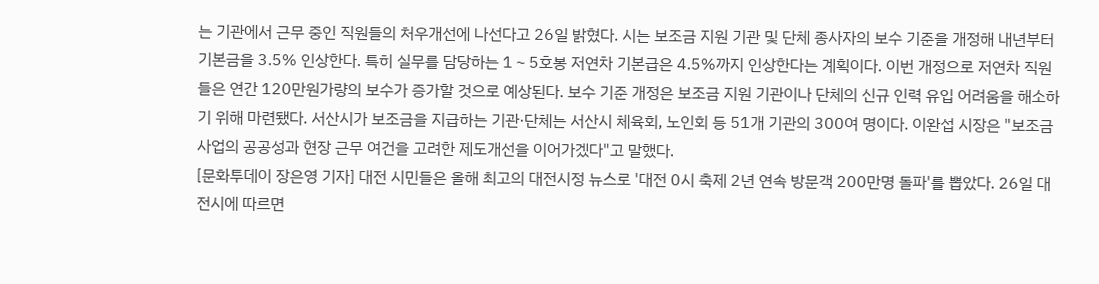는 기관에서 근무 중인 직원들의 처우개선에 나선다고 26일 밝혔다. 시는 보조금 지원 기관 및 단체 종사자의 보수 기준을 개정해 내년부터 기본금을 3.5% 인상한다. 특히 실무를 담당하는 1∼5호봉 저연차 기본급은 4.5%까지 인상한다는 계획이다. 이번 개정으로 저연차 직원들은 연간 120만원가량의 보수가 증가할 것으로 예상된다. 보수 기준 개정은 보조금 지원 기관이나 단체의 신규 인력 유입 어려움을 해소하기 위해 마련됐다. 서산시가 보조금을 지급하는 기관·단체는 서산시 체육회, 노인회 등 51개 기관의 300여 명이다. 이완섭 시장은 "보조금 사업의 공공성과 현장 근무 여건을 고려한 제도개선을 이어가겠다"고 말했다.
[문화투데이 장은영 기자] 대전 시민들은 올해 최고의 대전시정 뉴스로 '대전 0시 축제 2년 연속 방문객 200만명 돌파'를 뽑았다. 26일 대전시에 따르면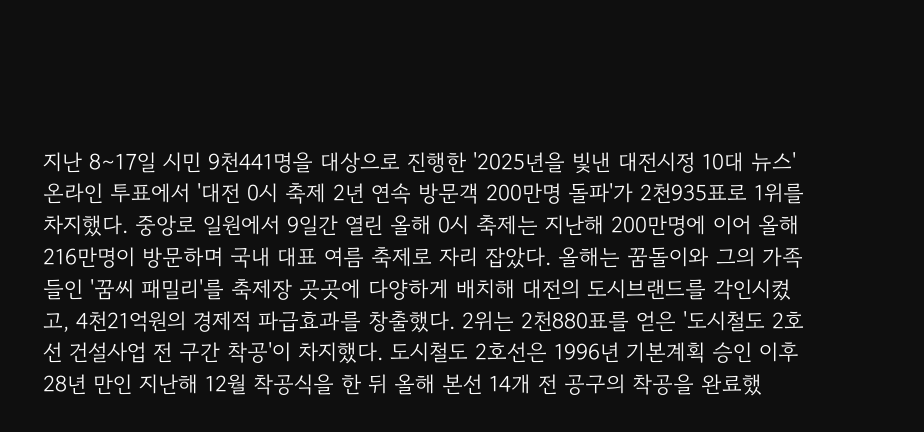지난 8∼17일 시민 9천441명을 대상으로 진행한 '2025년을 빛낸 대전시정 10대 뉴스' 온라인 투표에서 '대전 0시 축제 2년 연속 방문객 200만명 돌파'가 2천935표로 1위를 차지했다. 중앙로 일원에서 9일간 열린 올해 0시 축제는 지난해 200만명에 이어 올해 216만명이 방문하며 국내 대표 여름 축제로 자리 잡았다. 올해는 꿈돌이와 그의 가족들인 '꿈씨 패밀리'를 축제장 곳곳에 다양하게 배치해 대전의 도시브랜드를 각인시켰고, 4천21억원의 경제적 파급효과를 창출했다. 2위는 2천880표를 얻은 '도시철도 2호선 건설사업 전 구간 착공'이 차지했다. 도시철도 2호선은 1996년 기본계획 승인 이후 28년 만인 지난해 12월 착공식을 한 뒤 올해 본선 14개 전 공구의 착공을 완료했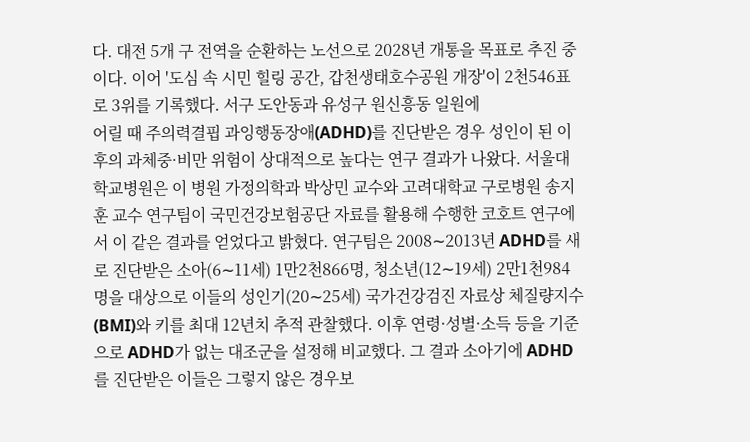다. 대전 5개 구 전역을 순환하는 노선으로 2028년 개통을 목표로 추진 중이다. 이어 '도심 속 시민 힐링 공간, 갑천생태호수공원 개장'이 2천546표로 3위를 기록했다. 서구 도안동과 유성구 원신흥동 일원에
어릴 때 주의력결핍 과잉행동장애(ADHD)를 진단받은 경우 성인이 된 이후의 과체중·비만 위험이 상대적으로 높다는 연구 결과가 나왔다. 서울대학교병원은 이 병원 가정의학과 박상민 교수와 고려대학교 구로병원 송지훈 교수 연구팀이 국민건강보험공단 자료를 활용해 수행한 코호트 연구에서 이 같은 결과를 얻었다고 밝혔다. 연구팀은 2008∼2013년 ADHD를 새로 진단받은 소아(6∼11세) 1만2천866명, 청소년(12∼19세) 2만1천984명을 대상으로 이들의 성인기(20∼25세) 국가건강검진 자료상 체질량지수(BMI)와 키를 최대 12년치 추적 관찰했다. 이후 연령·성별·소득 등을 기준으로 ADHD가 없는 대조군을 설정해 비교했다. 그 결과 소아기에 ADHD를 진단받은 이들은 그렇지 않은 경우보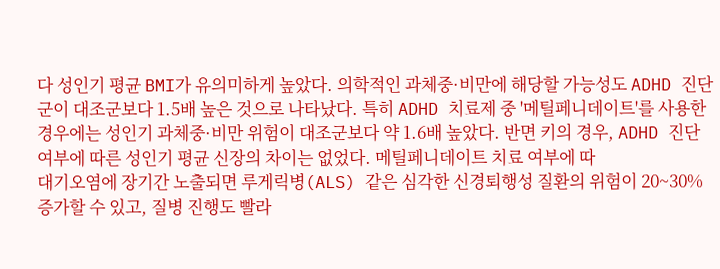다 성인기 평균 BMI가 유의미하게 높았다. 의학적인 과체중·비만에 해당할 가능성도 ADHD 진단군이 대조군보다 1.5배 높은 것으로 나타났다. 특히 ADHD 치료제 중 '메틸페니데이트'를 사용한 경우에는 성인기 과체중·비만 위험이 대조군보다 약 1.6배 높았다. 반면 키의 경우, ADHD 진단 여부에 따른 성인기 평균 신장의 차이는 없었다. 메틸페니데이트 치료 여부에 따
대기오염에 장기간 노출되면 루게릭병(ALS) 같은 심각한 신경퇴행성 질환의 위험이 20~30% 증가할 수 있고, 질병 진행도 빨라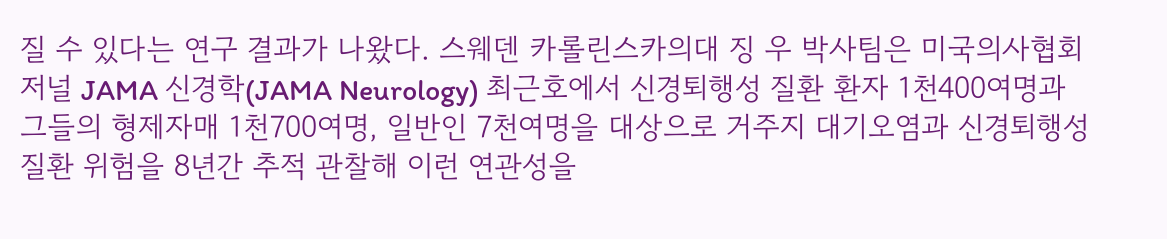질 수 있다는 연구 결과가 나왔다. 스웨덴 카롤린스카의대 징 우 박사팀은 미국의사협회 저널 JAMA 신경학(JAMA Neurology) 최근호에서 신경퇴행성 질환 환자 1천400여명과 그들의 형제자매 1천700여명, 일반인 7천여명을 대상으로 거주지 대기오염과 신경퇴행성 질환 위험을 8년간 추적 관찰해 이런 연관성을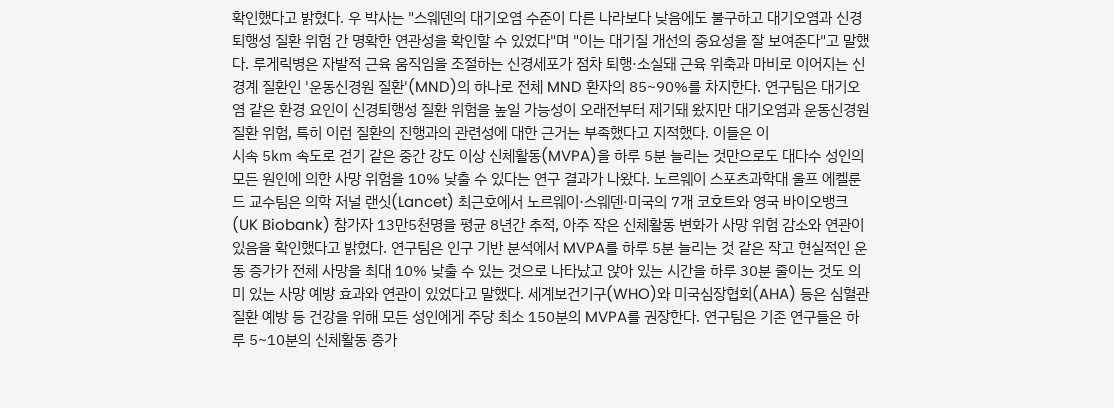확인했다고 밝혔다. 우 박사는 "스웨덴의 대기오염 수준이 다른 나라보다 낮음에도 불구하고 대기오염과 신경퇴행성 질환 위험 간 명확한 연관성을 확인할 수 있었다"며 "이는 대기질 개선의 중요성을 잘 보여준다"고 말했다. 루게릭병은 자발적 근육 움직임을 조절하는 신경세포가 점차 퇴행·소실돼 근육 위축과 마비로 이어지는 신경계 질환인 '운동신경원 질환'(MND)의 하나로 전체 MND 환자의 85~90%를 차지한다. 연구팀은 대기오염 같은 환경 요인이 신경퇴행성 질환 위험을 높일 가능성이 오래전부터 제기돼 왔지만 대기오염과 운동신경원 질환 위험, 특히 이런 질환의 진행과의 관련성에 대한 근거는 부족했다고 지적했다. 이들은 이
시속 5㎞ 속도로 걷기 같은 중간 강도 이상 신체활동(MVPA)을 하루 5분 늘리는 것만으로도 대다수 성인의 모든 원인에 의한 사망 위험을 10% 낮출 수 있다는 연구 결과가 나왔다. 노르웨이 스포츠과학대 울프 에켈룬드 교수팀은 의학 저널 랜싯(Lancet) 최근호에서 노르웨이·스웨덴·미국의 7개 코호트와 영국 바이오뱅크(UK Biobank) 참가자 13만5천명을 평균 8년간 추적, 아주 작은 신체활동 변화가 사망 위험 감소와 연관이 있음을 확인했다고 밝혔다. 연구팀은 인구 기반 분석에서 MVPA를 하루 5분 늘리는 것 같은 작고 현실적인 운동 증가가 전체 사망을 최대 10% 낮출 수 있는 것으로 나타났고 앉아 있는 시간을 하루 30분 줄이는 것도 의미 있는 사망 예방 효과와 연관이 있었다고 말했다. 세계보건기구(WHO)와 미국심장협회(AHA) 등은 심혈관질환 예방 등 건강을 위해 모든 성인에게 주당 최소 150분의 MVPA를 권장한다. 연구팀은 기존 연구들은 하루 5~10분의 신체활동 증가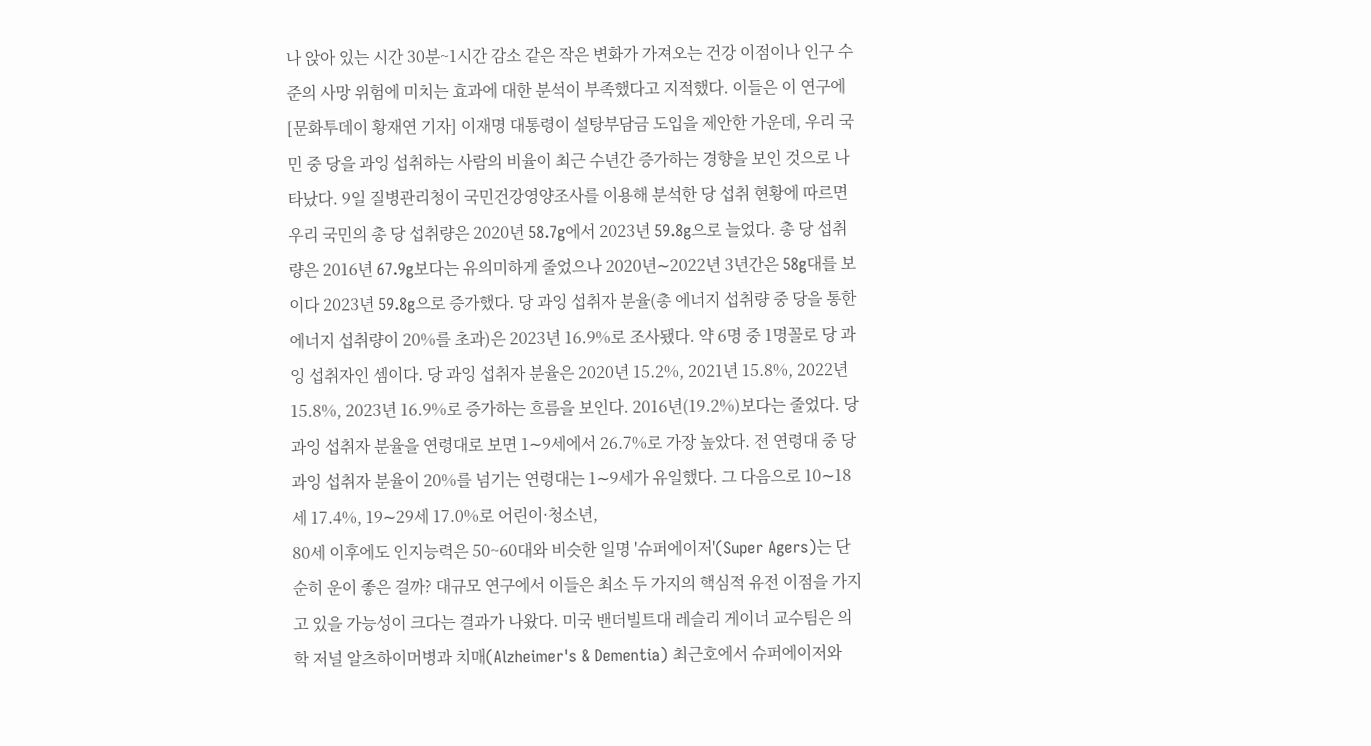나 앉아 있는 시간 30분~1시간 감소 같은 작은 변화가 가져오는 건강 이점이나 인구 수준의 사망 위험에 미치는 효과에 대한 분석이 부족했다고 지적했다. 이들은 이 연구에
[문화투데이 황재연 기자] 이재명 대통령이 설탕부담금 도입을 제안한 가운데, 우리 국민 중 당을 과잉 섭취하는 사람의 비율이 최근 수년간 증가하는 경향을 보인 것으로 나타났다. 9일 질병관리청이 국민건강영양조사를 이용해 분석한 당 섭취 현황에 따르면 우리 국민의 총 당 섭취량은 2020년 58.7g에서 2023년 59.8g으로 늘었다. 총 당 섭취량은 2016년 67.9g보다는 유의미하게 줄었으나 2020년∼2022년 3년간은 58g대를 보이다 2023년 59.8g으로 증가했다. 당 과잉 섭취자 분율(총 에너지 섭취량 중 당을 통한 에너지 섭취량이 20%를 초과)은 2023년 16.9%로 조사됐다. 약 6명 중 1명꼴로 당 과잉 섭취자인 셈이다. 당 과잉 섭취자 분율은 2020년 15.2%, 2021년 15.8%, 2022년 15.8%, 2023년 16.9%로 증가하는 흐름을 보인다. 2016년(19.2%)보다는 줄었다. 당 과잉 섭취자 분율을 연령대로 보면 1∼9세에서 26.7%로 가장 높았다. 전 연령대 중 당 과잉 섭취자 분율이 20%를 넘기는 연령대는 1∼9세가 유일했다. 그 다음으로 10∼18세 17.4%, 19∼29세 17.0%로 어린이·청소년,
80세 이후에도 인지능력은 50~60대와 비슷한 일명 '슈퍼에이저'(Super Agers)는 단순히 운이 좋은 걸까? 대규모 연구에서 이들은 최소 두 가지의 핵심적 유전 이점을 가지고 있을 가능성이 크다는 결과가 나왔다. 미국 밴더빌트대 레슬리 게이너 교수팀은 의학 저널 알츠하이머병과 치매(Alzheimer's & Dementia) 최근호에서 슈퍼에이저와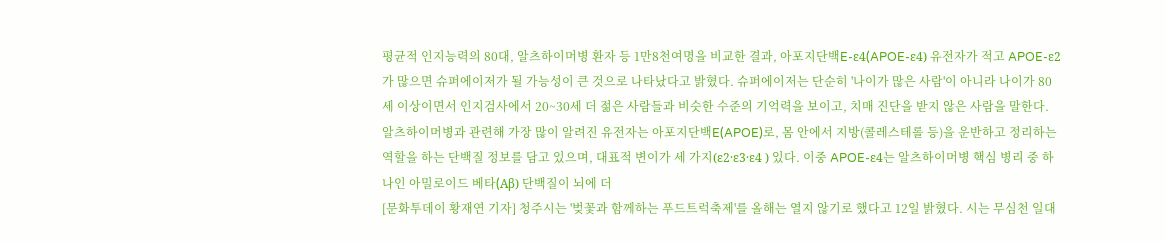평균적 인지능력의 80대, 알츠하이머병 환자 등 1만8천여명을 비교한 결과, 아포지단백E-ε4(APOE-ε4) 유전자가 적고 APOE-ε2가 많으면 슈퍼에이저가 될 가능성이 큰 것으로 나타났다고 밝혔다. 슈퍼에이저는 단순히 '나이가 많은 사람'이 아니라 나이가 80세 이상이면서 인지검사에서 20~30세 더 젊은 사람들과 비슷한 수준의 기억력을 보이고, 치매 진단을 받지 않은 사람을 말한다. 알츠하이머병과 관련해 가장 많이 알려진 유전자는 아포지단백E(APOE)로, 몸 안에서 지방(콜레스테롤 등)을 운반하고 정리하는 역할을 하는 단백질 정보를 담고 있으며, 대표적 변이가 세 가지(ε2·ε3·ε4 ) 있다. 이중 APOE-ε4는 알츠하이머병 핵심 병리 중 하나인 아밀로이드 베타(Aβ) 단백질이 뇌에 더
[문화투데이 황재연 기자] 청주시는 '벚꽃과 함께하는 푸드트럭축제'를 올해는 열지 않기로 했다고 12일 밝혔다. 시는 무심천 일대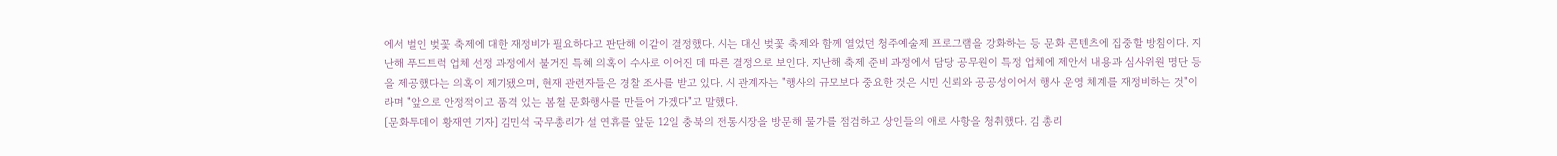에서 벌인 벚꽃 축제에 대한 재정비가 필요하다고 판단해 이같이 결정했다. 시는 대신 벚꽃 축제와 함께 열었던 청주예술제 프로그램을 강화하는 등 문화 콘텐츠에 집중할 방침이다. 지난해 푸드트럭 업체 선정 과정에서 불거진 특혜 의혹이 수사로 이어진 데 따른 결정으로 보인다. 지난해 축제 준비 과정에서 담당 공무원이 특정 업체에 제안서 내용과 심사위원 명단 등을 제공했다는 의혹이 제기됐으며, 현재 관련자들은 경찰 조사를 받고 있다. 시 관계자는 "행사의 규모보다 중요한 것은 시민 신뢰와 공공성이어서 행사 운영 체계를 재정비하는 것"이라며 "앞으로 안정적이고 품격 있는 봄철 문화행사를 만들어 가겠다"고 말했다.
[문화투데이 황재연 기자] 김민석 국무총리가 설 연휴를 앞둔 12일 충북의 전통시장을 방문해 물가를 점검하고 상인들의 애로 사항을 청취했다. 김 총리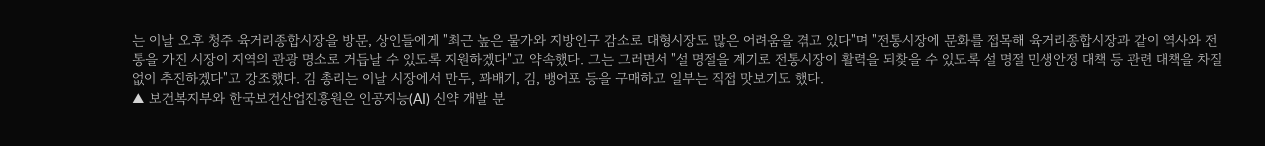는 이날 오후 청주 육거리종합시장을 방문, 상인들에게 "최근 높은 물가와 지방인구 감소로 대형시장도 많은 어려움을 겪고 있다"며 "전통시장에 문화를 접목해 육거리종합시장과 같이 역사와 전통을 가진 시장이 지역의 관광 명소로 거듭날 수 있도록 지원하겠다"고 약속했다. 그는 그러면서 "설 명절을 계기로 전통시장이 활력을 되찾을 수 있도록 설 명절 민생안정 대책 등 관련 대책을 차질 없이 추진하겠다"고 강조했다. 김 총리는 이날 시장에서 만두, 꽈배기, 김, 뱅어포 등을 구매하고 일부는 직접 맛보기도 했다.
▲ 보건복지부와 한국보건산업진흥원은 인공지능(AI) 신약 개발 분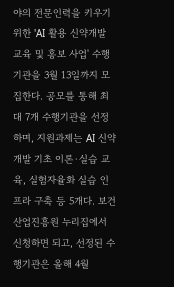야의 전문인력을 키우기 위한 'AI 활용 신약개발 교육 및 홍보 사업' 수행기관을 3월 13일까지 모집한다. 공모를 통해 최대 7개 수행기관을 선정하며, 지원과제는 AI 신약개발 기초 이론·실습 교육, 실험자율화 실습 인프라 구축 등 5개다. 보건산업진흥원 누리집에서 신청하면 되고, 선정된 수행기관은 올해 4월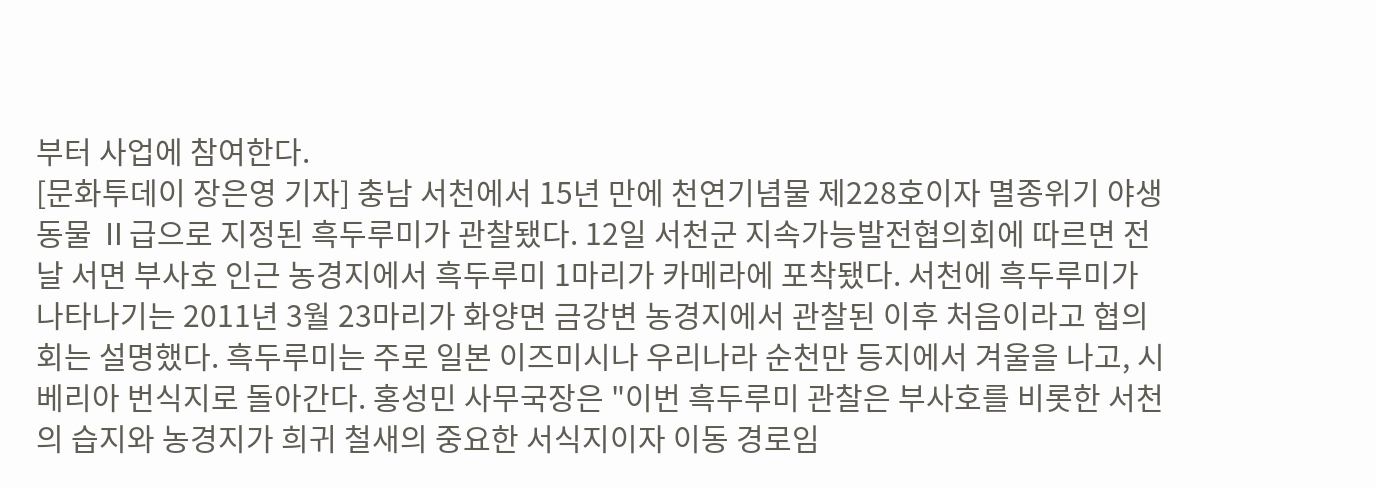부터 사업에 참여한다.
[문화투데이 장은영 기자] 충남 서천에서 15년 만에 천연기념물 제228호이자 멸종위기 야생동물 Ⅱ급으로 지정된 흑두루미가 관찰됐다. 12일 서천군 지속가능발전협의회에 따르면 전날 서면 부사호 인근 농경지에서 흑두루미 1마리가 카메라에 포착됐다. 서천에 흑두루미가 나타나기는 2011년 3월 23마리가 화양면 금강변 농경지에서 관찰된 이후 처음이라고 협의회는 설명했다. 흑두루미는 주로 일본 이즈미시나 우리나라 순천만 등지에서 겨울을 나고, 시베리아 번식지로 돌아간다. 홍성민 사무국장은 "이번 흑두루미 관찰은 부사호를 비롯한 서천의 습지와 농경지가 희귀 철새의 중요한 서식지이자 이동 경로임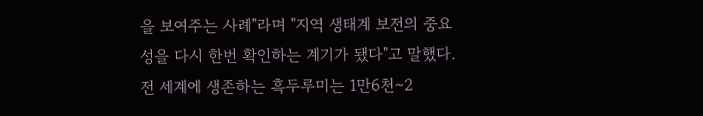을 보여주는 사례"라며 "지역 생태계 보전의 중요성을 다시 한번 확인하는 계기가 됐다"고 말했다. 전 세계에 생존하는 흑두루미는 1만6천∼2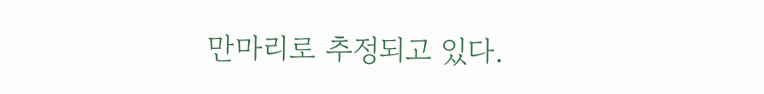만마리로 추정되고 있다.